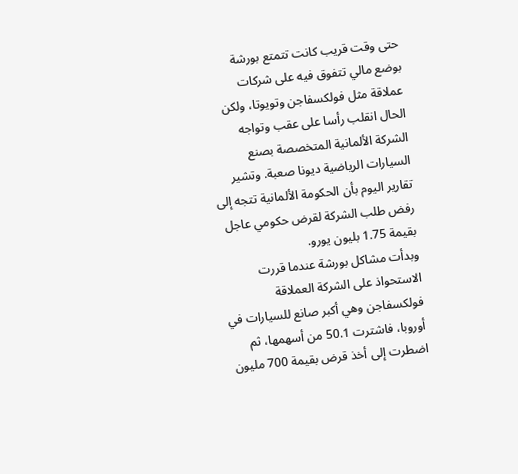حتى وقت قريب كانت تتمتع بورشة بوضع مالي تتفوق فيه على شركات عملاقة مثل فولكسفاجن وتويوتا، ولكن الحال انقلب رأسا على عقب وتواجه الشركة الألمانية المتخصصة بصنع السيارات الرياضية ديونا صعبة. وتشير تقارير اليوم بأن الحكومة الألمانية تتجه إلى رفض طلب الشركة لقرض حكومي عاجل بقيمة 1.75 بليون يورو.
وبدأت مشاكل بورشة عندما قررت الاستحواذ على الشركة العملاقة فولكسفاجن وهي أكبر صانع للسيارات في أوروبا، فاشترت 50.1 من أسهمها، ثم اضطرت إلى أخذ قرض بقيمة 700 مليون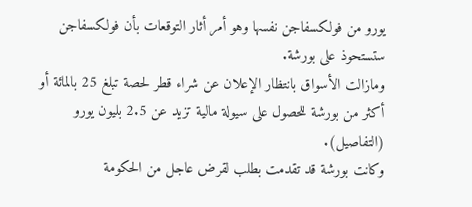يورو من فولكسفاجن نفسها وهو أمر أثار التوقعات بأن فولكسفاجن ستستحوذ على بورشة.
ومازالت الأسواق بانتظار الإعلان عن شراء قطر لحصة تبلغ 25 بالمائة أو أكثر من بورشة للحصول على سيولة مالية تزيد عن 2.5 بليون يورو (التفاصيل).
وكانت بورشة قد تقدمت بطلب لقرض عاجل من الحكومة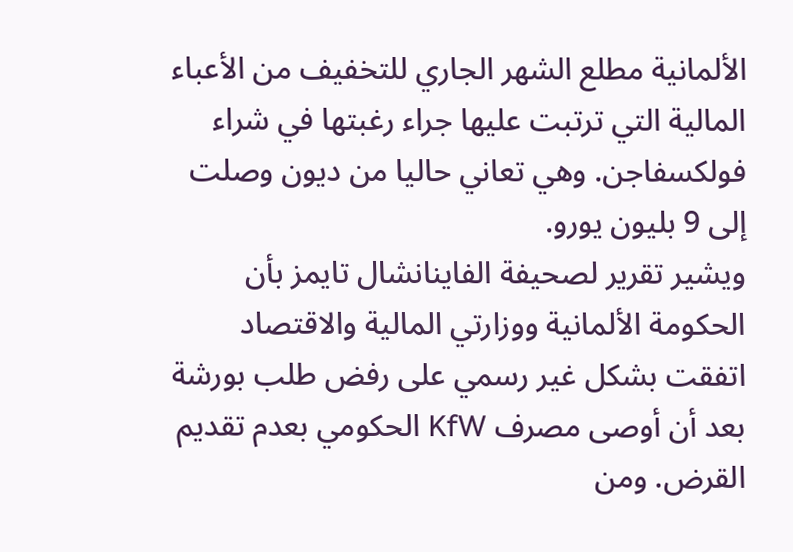الألمانية مطلع الشهر الجاري للتخفيف من الأعباء المالية التي ترتبت عليها جراء رغبتها في شراء فولكسفاجن. وهي تعاني حاليا من ديون وصلت إلى 9 بليون يورو.
ويشير تقرير لصحيفة الفاينانشال تايمز بأن الحكومة الألمانية ووزارتي المالية والاقتصاد اتفقت بشكل غير رسمي على رفض طلب بورشة بعد أن أوصى مصرف KfW الحكومي بعدم تقديم القرض. ومن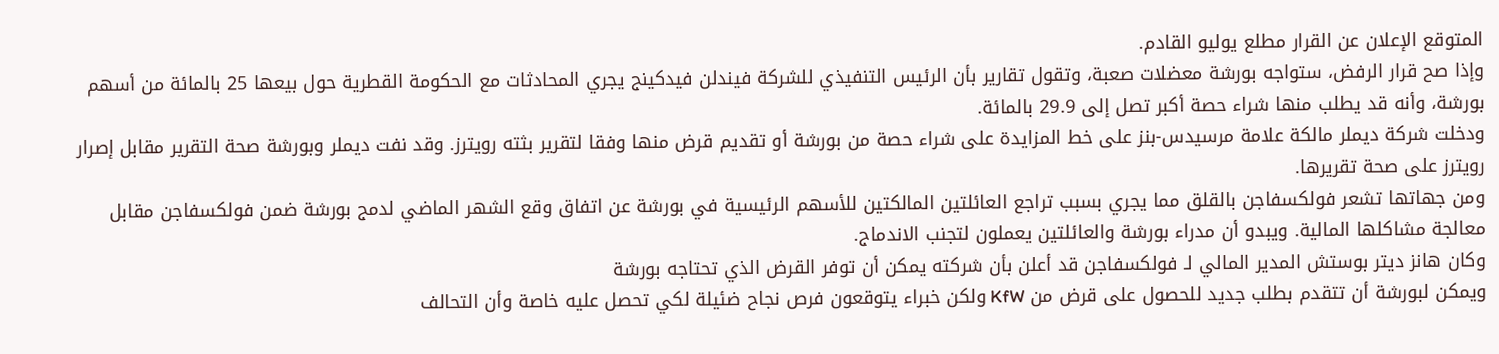المتوقع الإعلان عن القرار مطلع يوليو القادم.
وإذا صح قرار الرفض، ستواجه بورشة معضلات صعبة، وتقول تقارير بأن الرئيس التنفيذي للشركة فيندلن فيدكينج يجري المحادثات مع الحكومة القطرية حول بيعها 25 بالمائة من أسهم بورشة، وأنه قد يطلب منها شراء حصة أكبر تصل إلى 29.9 بالمائة.
ودخلت شركة ديملر مالكة علامة مرسيدس-بنز على خط المزايدة على شراء حصة من بورشة أو تقديم قرض منها وفقا لتقرير بثته رويترز. وقد نفت ديملر وبورشة صحة التقرير مقابل إصرار رويترز على صحة تقريرها.
ومن جهاتها تشعر فولكسفاجن بالقلق مما يجري بسبب تراجع العائلتين المالكتين للأسهم الرئيسية في بورشة عن اتفاق وقع الشهر الماضي لدمج بورشة ضمن فولكسفاجن مقابل معالجة مشاكلها المالية. ويبدو أن مدراء بورشة والعائلتين يعملون لتجنب الاندماج.
وكان هانز ديتر بوستش المدير المالي لـ فولكسفاجن قد أعلن بأن شركته يمكن أن توفر القرض الذي تحتاجه بورشة
ويمكن لبورشة أن تتقدم بطلب جديد للحصول على قرض من KfW ولكن خبراء يتوقعون فرص نجاح ضئيلة لكي تحصل عليه خاصة وأن التحالف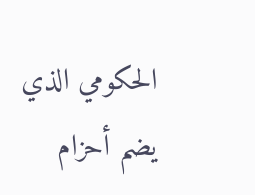الحكومي الذي يضم أحزام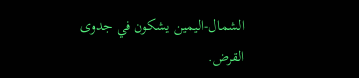الشمال-اليمين يشكون في جدوى القرض.